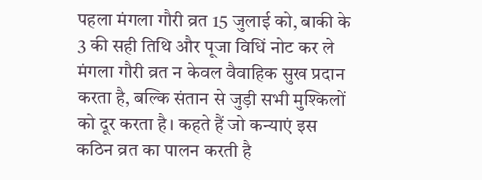पहला मंगला गौरी व्रत 15 जुलाई को, बाकी के 3 की सही तिथि और पूजा विधिं नोट कर ले
मंगला गौरी व्रत न केवल वैवाहिक सुख प्रदान करता है, बल्कि संतान से जुड़ी सभी मुश्किलों को दूर करता है। कहते हैं जो कन्याएं इस कठिन व्रत का पालन करती है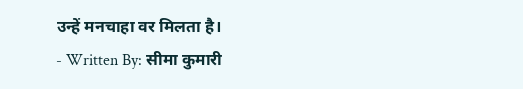उन्हें मनचाहा वर मिलता है।
- Written By: सीमा कुमारी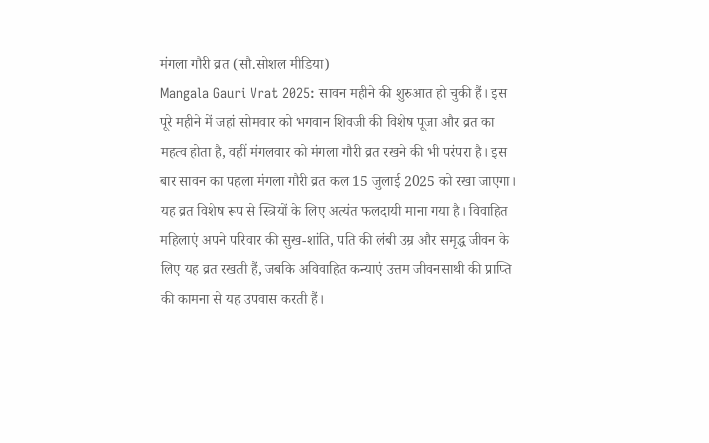मंगला गौरी व्रत (सौ.सोशल मीडिया)
Mangala Gauri Vrat 2025: सावन महीने की शुरुआत हो चुकी हैं। इस पूरे महीने में जहां सोमवार को भगवान शिवजी की विशेष पूजा और व्रत का महत्व होता है, वहीं मंगलवार को मंगला गौरी व्रत रखने की भी परंपरा है। इस बार सावन का पहला मंगला गौरी व्रत कल 15 जुलाई 2025 को रखा जाएगा।
यह व्रत विशेष रूप से स्त्रियों के लिए अत्यंत फलदायी माना गया है। विवाहित महिलाएं अपने परिवार की सुख-शांति, पति की लंबी उम्र और समृद्ध जीवन के लिए यह व्रत रखती हैं, जबकि अविवाहित कन्याएं उत्तम जीवनसाथी की प्राप्ति की कामना से यह उपवास करती हैं।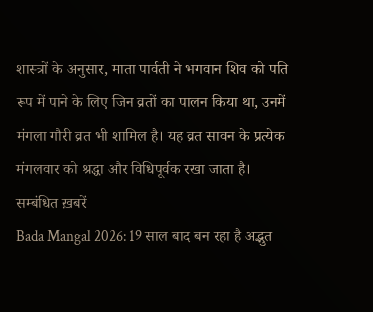शास्त्रों के अनुसार, माता पार्वती ने भगवान शिव को पति रूप में पाने के लिए जिन व्रतों का पालन किया था, उनमें मंगला गौरी व्रत भी शामिल है। यह व्रत सावन के प्रत्येक मंगलवार को श्रद्धा और विधिपूर्वक रखा जाता है।
सम्बंधित ख़बरें
Bada Mangal 2026: 19 साल बाद बन रहा है अद्भुत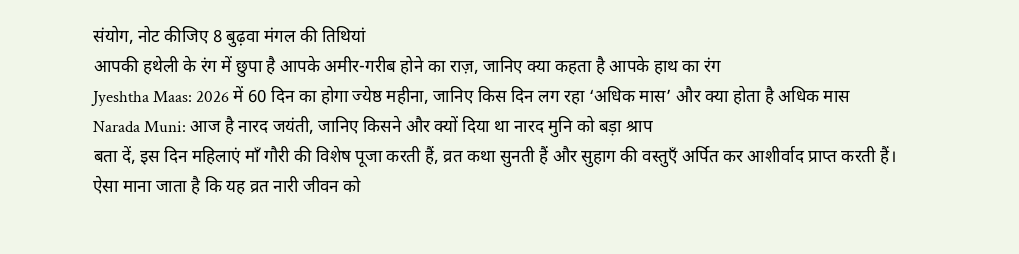संयोग, नोट कीजिए 8 बुढ़वा मंगल की तिथियां
आपकी हथेली के रंग में छुपा है आपके अमीर-गरीब होने का राज़, जानिए क्या कहता है आपके हाथ का रंग
Jyeshtha Maas: 2026 में 60 दिन का होगा ज्येष्ठ महीना, जानिए किस दिन लग रहा ‘अधिक मास’ और क्या होता है अधिक मास
Narada Muni: आज है नारद जयंती, जानिए किसने और क्यों दिया था नारद मुनि को बड़ा श्राप
बता दें, इस दिन महिलाएं माँ गौरी की विशेष पूजा करती हैं, व्रत कथा सुनती हैं और सुहाग की वस्तुएँ अर्पित कर आशीर्वाद प्राप्त करती हैं। ऐसा माना जाता है कि यह व्रत नारी जीवन को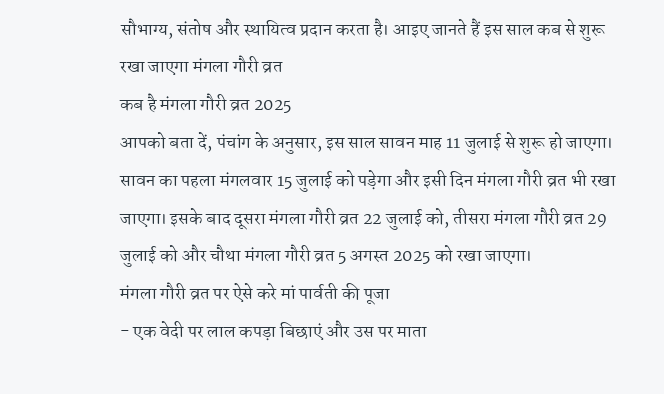सौभाग्य, संतोष और स्थायित्व प्रदान करता है। आइए जानते हैं इस साल कब से शुरू रखा जाएगा मंगला गौरी व्रत
कब है मंगला गौरी व्रत 2025
आपको बता दें, पंचांग के अनुसार, इस साल सावन माह 11 जुलाई से शुरू हो जाएगा। सावन का पहला मंगलवार 15 जुलाई को पड़ेगा और इसी दिन मंगला गौरी व्रत भी रखा जाएगा। इसके बाद दूसरा मंगला गौरी व्रत 22 जुलाई को, तीसरा मंगला गौरी व्रत 29 जुलाई को और चौथा मंगला गौरी व्रत 5 अगस्त 2025 को रखा जाएगा।
मंगला गौरी व्रत पर ऐसे करे मां पार्वती की पूजा
- एक वेदी पर लाल कपड़ा बिछाएं और उस पर माता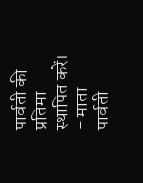पार्वती की प्रतिमा स्थापित करें।
- माता पार्वती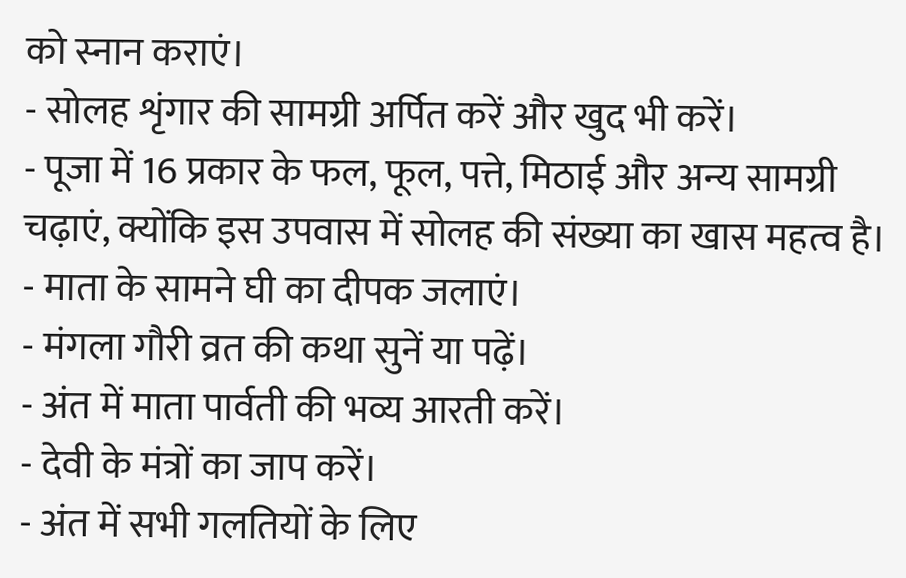को स्नान कराएं।
- सोलह शृंगार की सामग्री अर्पित करें और खुद भी करें।
- पूजा में 16 प्रकार के फल, फूल, पत्ते, मिठाई और अन्य सामग्री चढ़ाएं, क्योंकि इस उपवास में सोलह की संख्या का खास महत्व है।
- माता के सामने घी का दीपक जलाएं।
- मंगला गौरी व्रत की कथा सुनें या पढ़ें।
- अंत में माता पार्वती की भव्य आरती करें।
- देवी के मंत्रों का जाप करें।
- अंत में सभी गलतियों के लिए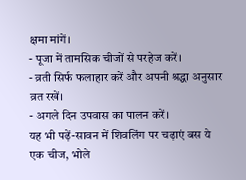क्षमा मांगें।
- पूजा में तामसिक चीजों से परहेज करें।
- व्रती सिर्फ फलाहार करें और अपनी श्रद्धा अनुसार व्रत रखें।
- अगले दिन उपवास का पालन करें।
यह भी पढ़ें-सावन में शिवलिंग पर चढ़ाएं बस ये एक चीज, भोले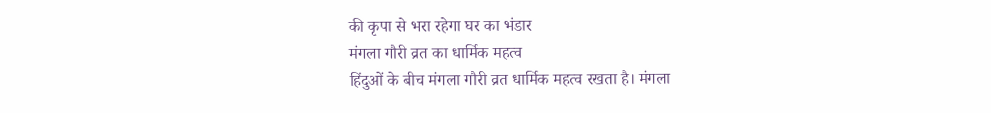की कृपा से भरा रहेगा घर का भंडार
मंगला गौरी व्रत का धार्मिक महत्व
हिंदुओं के बीच मंगला गौरी व्रत धार्मिक महत्व रखता है। मंगला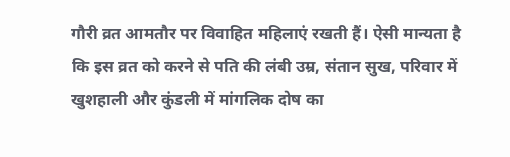गौरी व्रत आमतौर पर विवाहित महिलाएं रखती हैं। ऐसी मान्यता है कि इस व्रत को करने से पति की लंबी उम्र, संतान सुख, परिवार में खुशहाली और कुंडली में मांगलिक दोष का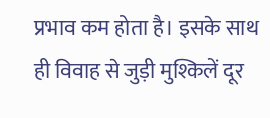प्रभाव कम होता है। इसके साथ ही विवाह से जुड़ी मुश्किलें दूर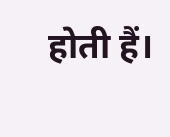होती हैं।